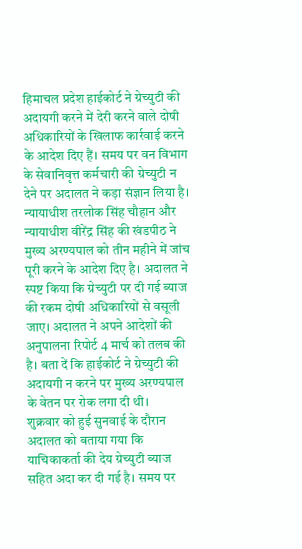हिमाचल प्रदेश हाईकोर्ट ने ग्रेच्युटी की अदायगी करने में देरी करने वाले दोषी अधिकारियों के खिलाफ कार्रवाई करने के आदेश दिए हैं। समय पर वन विभाग के सेवानिवृत्त कर्मचारी की ग्रेच्युटी न देने पर अदालत ने कड़ा संज्ञान लिया है। न्यायाधीश तरलोक सिंह चौहान और न्यायाधीश वीरेंद्र सिंह की खंडपीठ ने मुख्य अरण्यपाल को तीन महीने में जांच पूरी करने के आदेश दिए है। अदालत ने स्पष्ट किया कि ग्रेच्युटी पर दी गई ब्याज की रकम दोषी अधिकारियों से वसूली जाए। अदालत ने अपने आदेशों की अनुपालना रिपोर्ट 4 मार्च को तलब की है। बता दें कि हाईकोर्ट ने ग्रेच्युटी की अदायगी न करने पर मुख्य अरण्यपाल के वेतन पर रोक लगा दी थी।
शुक्रवार को हुई सुनवाई के दौरान अदालत को बताया गया कि याचिकाकर्ता की देय ग्रेच्युटी ब्याज सहित अदा कर दी गई है। समय पर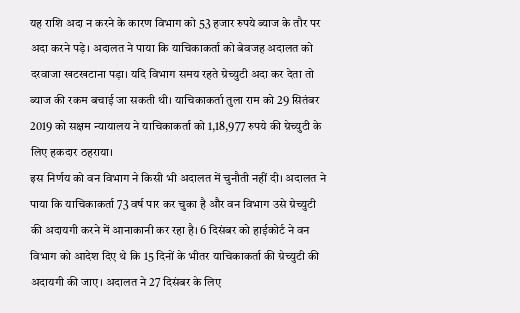यह राशि अदा न करने के कारण विभाग को 53 हजार रुपये ब्याज के तौर पर अदा करने पड़े। अदालत ने पाया कि याचिकाकर्ता को बेवजह अदालत को दरवाजा खटखटाना पड़ा। यदि विभाग समय रहते ग्रेच्युटी अदा कर देता तो ब्याज की रकम बचाई जा सकती थी। याचिकाकर्ता तुला राम को 29 सितंबर 2019 को सक्षम न्यायालय ने याचिकाकर्ता को 1,18,977 रुपये की ग्रेच्युटी के लिए हकदार ठहराया।
इस निर्णय को वन विभाग ने किसी भी अदालत में चुनौती नहीं दी। अदालत ने पाया कि याचिकाकर्ता 73 वर्ष पार कर चुका है और वन विभाग उसे ग्रेच्युटी की अदायगी करने में आनाकानी कर रहा है। 6 दिसंबर को हाईकोर्ट ने वन विभाग को आदेश दिए थे कि 15 दिनों के भीतर याचिकाकर्ता की ग्रेच्युटी की अदायगी की जाए। अदालत ने 27 दिसंबर के लिए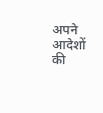अपने आदेशों की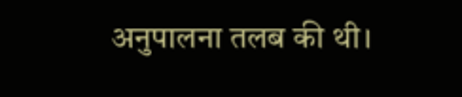अनुपालना तलब की थी।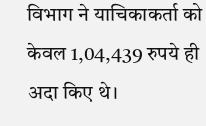विभाग ने याचिकाकर्ता को केवल 1,04,439 रुपये ही अदा किए थे।